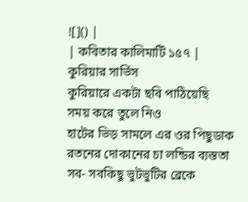![]() |
| কবিতার কালিমাটি ১৫৭ |
কুরিয়ার সার্ভিস
কুরিয়ারে একটা ছবি পাঠিয়েছি
সময় করে তুলে নিও
হাটের ভিড় সামলে এর ওর পিছুডাক
রতনের দোকানের চা লন্ডির ব্যস্ততা
সব- সবকিছু ভুটভুটির ব্রেকে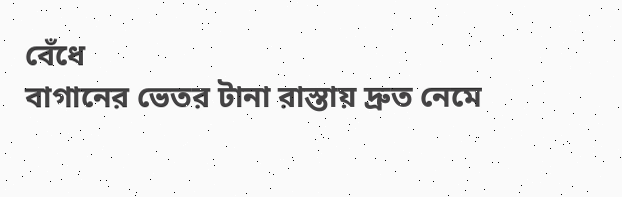বেঁধে
বাগানের ভেতর টানা রাস্তায় দ্রুত নেমে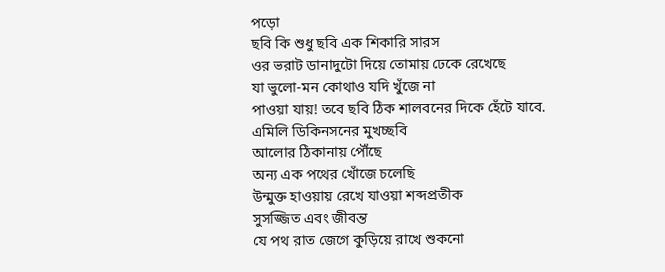পড়ো
ছবি কি শুধু ছবি এক শিকারি সারস
ওর ভরাট ডানাদুটো দিয়ে তোমায় ঢেকে রেখেছে
যা ভুলো-মন কোথাও যদি খুঁজে না
পাওয়া যায়! তবে ছবি ঠিক শালবনের দিকে হেঁটে যাবে.
এমিলি ডিকিনসনের মুখচ্ছবি
আলোর ঠিকানায় পৌঁছে
অন্য এক পথের খোঁজে চলেছি
উন্মুক্ত হাওয়ায় রেখে যাওয়া শব্দপ্রতীক
সুসজ্জিত এবং জীবন্ত
যে পথ রাত জেগে কুড়িয়ে রাখে শুকনো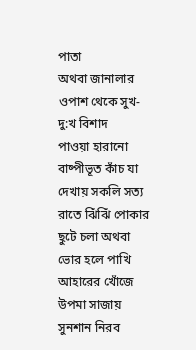পাতা
অথবা জানালার ওপাশ থেকে সুখ-দু:খ বিশাদ
পাওয়া হারানো বাষ্পীভূত কাঁচ যা দেখায় সকলি সত্য
রাতে ঝিঁঝিঁ পোকার ছুটে চলা অথবা ভোর হলে পাখি
আহারের খোঁজে উপমা সাজায়
সুনশান নিরব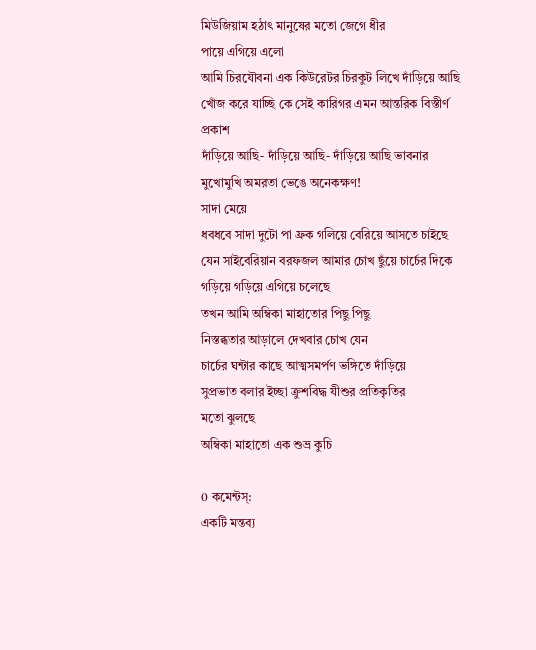মিউজিয়াম হঠাৎ মানুষের মতো জেগে ধীর
পায়ে এগিয়ে এলো
আমি চিরযৌবনা এক কিউরেটর চিরকুট লিখে দাঁড়িয়ে আছি
খোঁজ করে যাচ্ছি কে সেই কারিগর এমন আন্তরিক বিস্তীর্ণ
প্রকাশ
দাঁড়িয়ে আছি- দাঁড়িয়ে আছি- দাঁড়িয়ে আছি ভাবনার
মুখোমুখি অমরতা ভেঙে অনেকক্ষণ!
সাদা মেয়ে
ধবধবে সাদা দুটো পা ফ্রক গলিয়ে বেরিয়ে আসতে চাইছে
যেন সাইবেরিয়ান বরফজল আমার চোখ ছুঁয়ে চার্চের দিকে
গড়িয়ে গড়িয়ে এগিয়ে চলেছে
তখন আমি অম্বিকা মাহাতোর পিছু পিছু
নিস্তব্ধতার আড়ালে দেখবার চোখ যেন
চার্চের ঘন্টার কাছে আত্মসমর্পণ ভঙ্গিতে দাঁড়িয়ে
সুপ্রভাত বলার ইচ্ছা ক্রুশবিদ্ধ যীশুর প্রতিকৃতির
মতো ঝুলছে
অম্বিকা মাহাতো এক শুভ্র কুচি

0 কমেন্টস্:
একটি মন্তব্য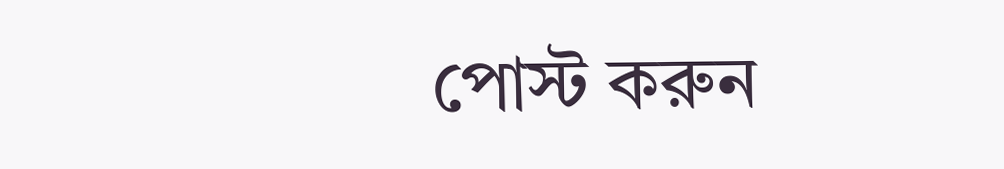পোস্ট করুন